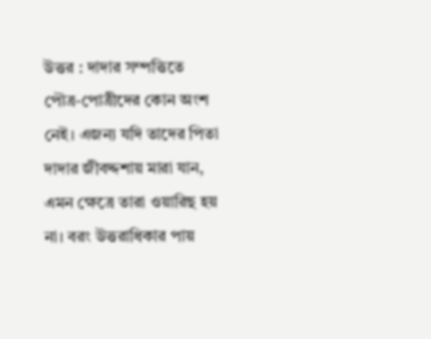উত্তর : দাদার সম্পত্তিতে পৌত্র-পোত্রীদের কোন অংশ নেই। এজন্য যদি তাদের পিতা দাদার জীবদ্দশায় মারা যান, এমন ক্ষেত্রে তারা ওয়ারিছ হয় না। বরং উত্তরাধিকার পায়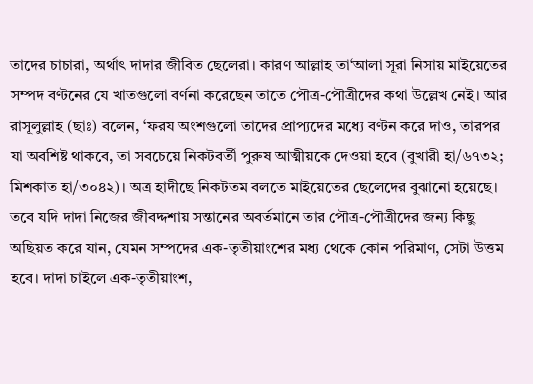তাদের চাচারা, অর্থাৎ দাদার জীবিত ছেলেরা। কারণ আল্লাহ তা‘আলা সূরা নিসায় মাইয়েতের সম্পদ বণ্টনের যে খাতগুলো বর্ণনা করেছেন তাতে পৌত্র-পৌত্রীদের কথা উল্লেখ নেই। আর রাসূলুল্লাহ (ছাঃ) বলেন, ‘ফরয অংশগুলো তাদের প্রাপ্যদের মধ্যে বণ্টন করে দাও, তারপর যা অবশিষ্ট থাকবে, তা সবচেয়ে নিকটবর্তী পুরুষ আত্মীয়কে দেওয়া হবে (বুখারী হা/৬৭৩২; মিশকাত হা/৩০৪২)। অত্র হাদীছে নিকটতম বলতে মাইয়েতের ছেলেদের বুঝানো হয়েছে। তবে যদি দাদা নিজের জীবদ্দশায় সন্তানের অবর্তমানে তার পৌত্র-পৌত্রীদের জন্য কিছু অছিয়ত করে যান, যেমন সম্পদের এক-তৃতীয়াংশের মধ্য থেকে কোন পরিমাণ, সেটা উত্তম হবে। দাদা চাইলে এক-তৃতীয়াংশ,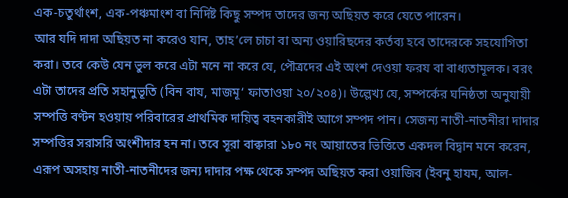এক-চতুর্থাংশ, এক-পঞ্চমাংশ বা নির্দিষ্ট কিছু সম্পদ তাদের জন্য অছিয়ত করে যেতে পারেন।
আর যদি দাদা অছিয়ত না করেও যান, তাহ’লে চাচা বা অন্য ওয়ারিছদের কর্তব্য হবে তাদেরকে সহযোগিতা করা। তবে কেউ যেন ভুল করে এটা মনে না করে যে, পৌত্রদের এই অংশ দেওয়া ফরয বা বাধ্যতামূলক। বরং এটা তাদের প্রতি সহানুভূতি (বিন বায, মাজমূ‘ ফাতাওয়া ২০/২০৪)। উল্লেখ্য যে, সম্পর্কের ঘনিষ্ঠতা অনুযায়ী সম্পত্তি বণ্টন হওয়ায় পরিবারের প্রাথমিক দায়িত্ব বহনকারীই আগে সম্পদ পান। সেজন্য নাতী-নাতনীরা দাদার সম্পত্তির সরাসরি অংশীদার হন না। তবে সূরা বাক্বারা ১৮০ নং আয়াতের ভিত্তিতে একদল বিদ্বান মনে করেন, এরূপ অসহায় নাতী-নাতনীদের জন্য দাদার পক্ষ থেকে সম্পদ অছিয়ত করা ওয়াজিব (ইবনু হাযম, আল-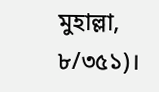মুহাল্লা, ৮/৩৫১)।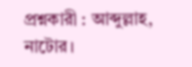প্রশ্নকারী : আব্দুল্লাহ, নাটোর।